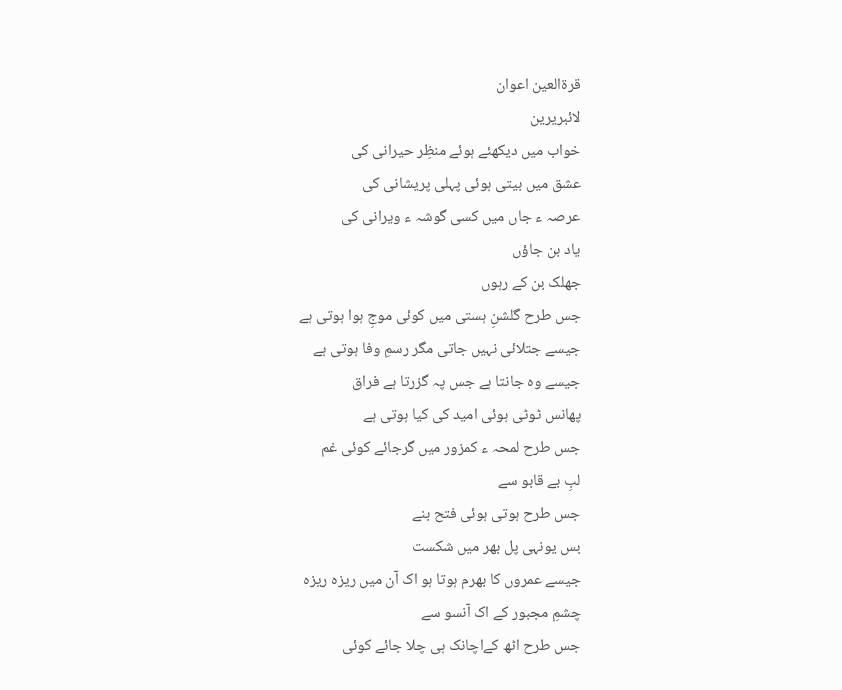قرۃالعین اعوان
لائبریرین
خواب میں دیکھئے ہوئے منظِر حیرانی کی
عشق میں بیتی ہوئی پہلی پریشانی کی
عرصہ ء جاں میں کسی گوشہ ء ویرانی کی
یاد بن جاؤں
جھلک بن کے رہوں
جس طرح گلشنِ ہستی میں کوئی موجِ ہوا ہوتی ہے
جیسے جتلائی نہیں جاتی مگر رسمِ وفا ہوتی ہے
جیسے وہ جانتا ہے جس پہ گزرتا ہے فراق
پھانس ٹوٹی ہوئی امید کی کیا ہوتی ہے
جس طرح لمحہ ء کمزور میں گرجائے کوئی غم
لبِ بے قابو سے
جس طرح ہوتی ہوئی فتح بنے
بس یونہی پل بھر میں شکست
جیسے عمروں کا بھرم ہوتا ہو اک آن میں ریزہ ریزہ
چشمِ مجبور کے اک آنسو سے
جس طرح اٹھ کےاچانک ہی چلا جائے کوئی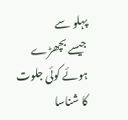پہلو سے
جیسے بچھڑے ہوئے کوئی جلوت کا شناسا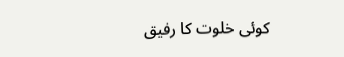کوئی خلوت کا رفیق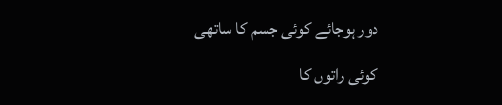دور ہوجائے کوئی جسم کا ساتھی
کوئی راتوں کا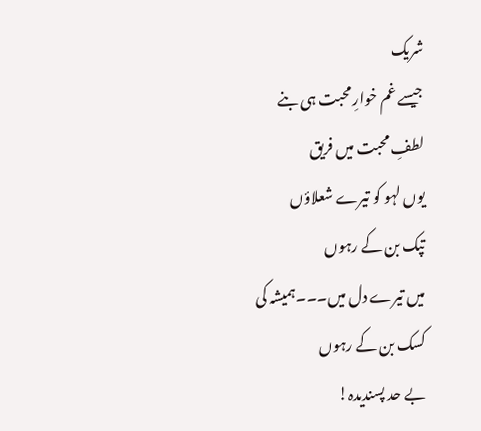شریک
جیسے غم خوارِ محبت ہی بنے
لطفِ محبت میں فریق
یوں لہو کو تیرے شعلاؤں
تپک بن کے رہوں
میں تیرے دل میں۔۔۔ہمیشہ کی
کسک بن کے رہوں
بے حد پسندیدہ!